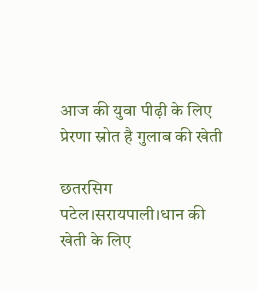आज की युवा पीढ़ी के लिए प्रेरणा स्रोत है गुलाब की खेती

छतरसिग पटेल।सरायपाली।धान की खेती के लिए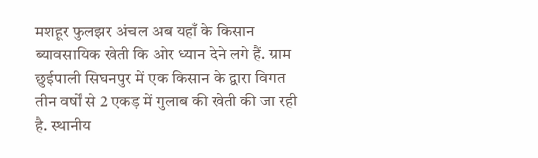मशहूर फुलझर अंचल अब यहाँ के किसान ब्यावसायिक खेती कि ओर ध्यान देने लगे हैं. ग्राम छुईपाली सिघनपुर में एक किसान के द्वारा विगत तीन वर्षों से 2 एकड़ में गुलाब की खेती की जा रही है. स्थानीय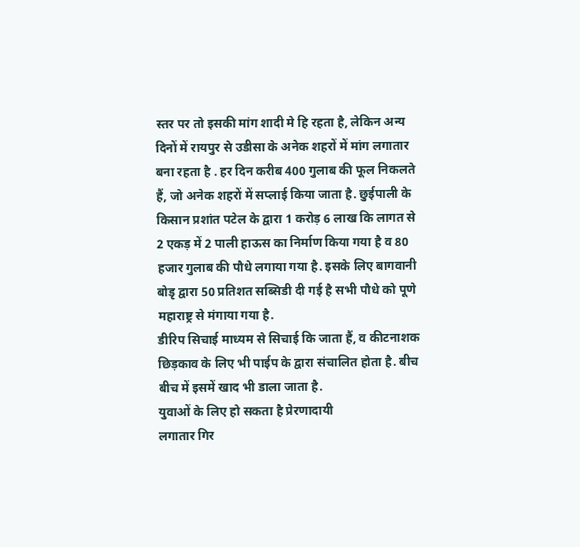स्तर पर तो इसकी मांग शादी मे हि रहता है, लेकिन अन्य दिनों में रायपुर से उडीसा के अनेक शहरों में मांग लगातार बना रहता है . हर दिन करीब 400 गुलाब की फूल निकलते हैं, जो अनेक शहरों में सप्लाई किया जाता है. छुईपाली के किसान प्रशांत पटेल के द्वारा 1 करोड़ 6 लाख कि लागत से 2 एकड़ में 2 पाली हाऊस का निर्माण किया गया है व 80 हजार गुलाब की पौधे लगाया गया है. इसके लिए बागवानी बोडृ द्वारा 50 प्रतिशत सब्सिडी दी गई है सभी पौधे को पूणे महाराष्ट्र से मंगाया गया है.
डीरिप सिचाई माध्यम से सिचाई कि जाता हैं, व कीटनाशक छिड़काव के लिए भी पाईप के द्वारा संचालित होता है. बीच बीच में इसमें खाद भी डाला जाता है.
युवाओं के लिए हो सकता है प्रेरणादायी
लगातार गिर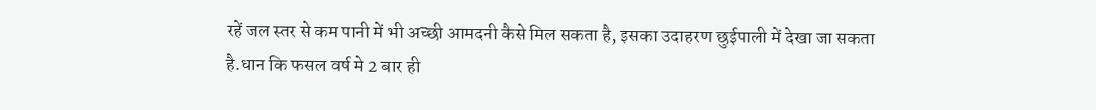रहें जल स्तर से कम पानी में भी अच्छी आमदनी कैसे मिल सकता है, इसका उदाहरण छुईपाली में देखा जा सकता है.धान कि फसल वर्ष मे 2 बार ही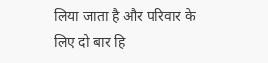लिया जाता है और परिवार के लिए दो बार हि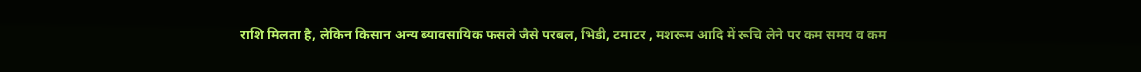राशि मिलता है, लेकिन किसान अन्य ब्यावसायिक फसले जैसे परबल, भिडी, टमाटर , मशरूम आदि में रूचि लेने पर कम समय व कम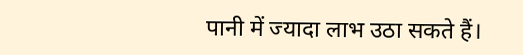पानी में ज्यादा लाभ उठा सकते हैं।